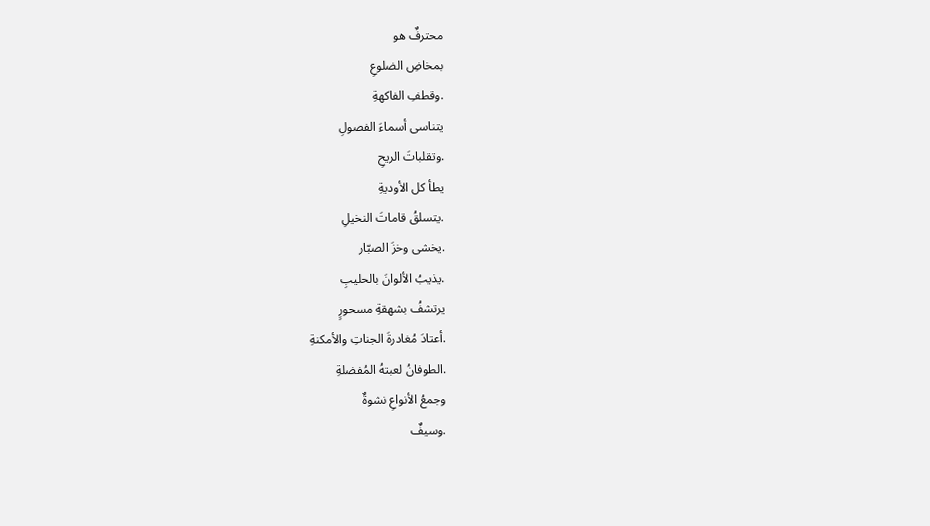محترفٌ هو
بمخاضِ الضلوعِ
.وقطفِ الفاكهةِ
يتناسى أسماءَ الفصولِ
.وتقلباتَ الريحِ
يطأ كل الأوديةِ
.يتسلقُ قاماتَ النخيلِ
.يخشى وخزَ الصبّار
.يذيبُ الألوانَ بالحليبِ
يرتشفُ بشهقةِ مسحورٍ
.أعتادَ مُغادرةَ الجناتِ والأمكنةِ
.الطوفانُ لعبتهُ المُفضلةِ
وجمعُ الأنواعِ نشوةٌ
.وسيفٌ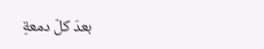بعدَ كلّ دمعةِ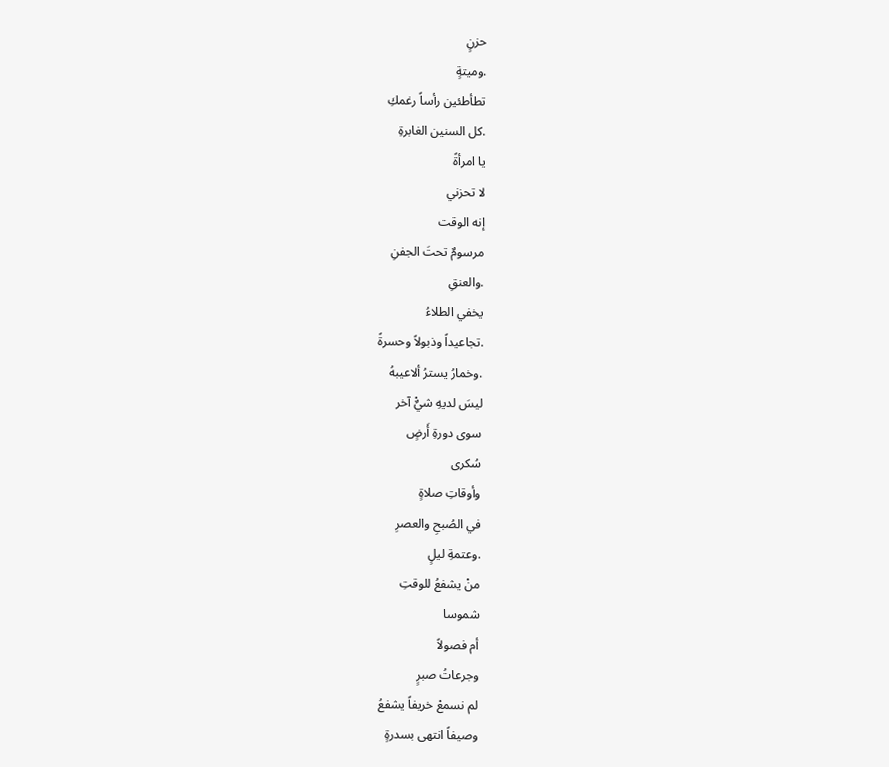حزنٍ
.وميتةٍ
تطأطئين رأساً رغمكِ
.كل السنين الغابرةِ
يا امرأةً
لا تحزني
إنه الوقت
مرسومٌ تحتَ الجفنِ
.والعنقِ
يخفي الطلاءُ
.تجاعيداً وذبولاً وحسرةً
.وخمارُ يسترُ ألاعيبهُ
ليسَ لديهِ شيٌْ آخر
سوى دورةِ أَرضٍ
سُكرى
وأوقاتِ صلاةٍ
في الصُبحِ والعصرِ
.وعتمةِ ليلٍ
منْ يشفعُ للوقتِ
شموسا
أم فصولاً
وجرعاتُ صبرٍ
لم نسمعْ خريفاً يشفعُ
وصيفاً انتهى بسدرةٍ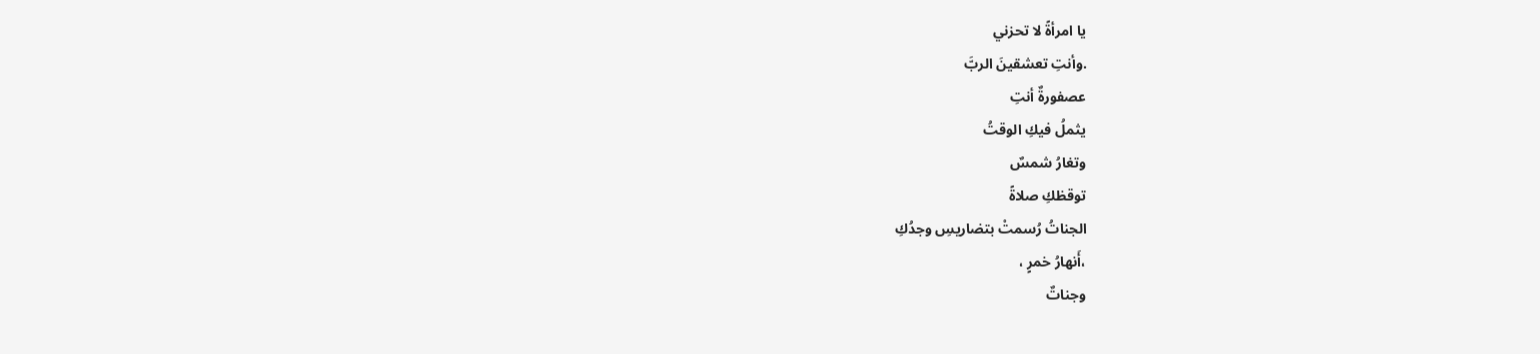يا امرأةً لا تحزني
.وأنتِ تعشقينَ الربَّ
عصفورةٌ أنتِ
يثملُ فيكِ الوقتُ
وتغارُ شمسٌ
توقظكِ صلاةً
الجناتُ رُسمتْ بتضاريسِ وجدُكِ
،أَنهارُ خمرٍ ،
وجناتٌ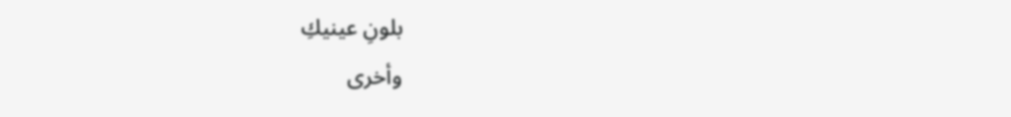بلونِ عينيكِ
وأخرى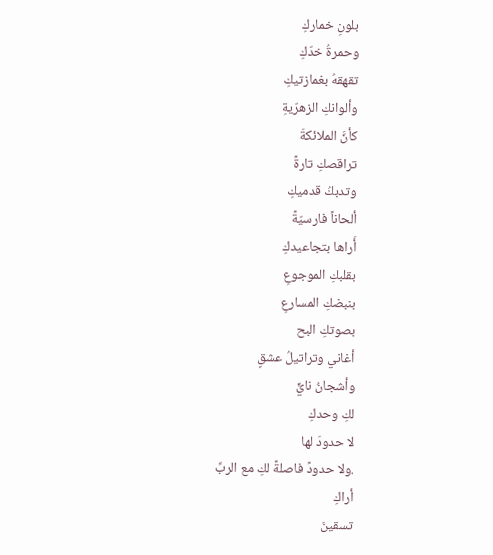بلونِ خماركِ
وحمرةُ خدّكِ
تقهقهُ بغمازتيكِ
وألوانكِ الزهرّيةِ
كأنَّ الملائكةَ
تراقصكِ تارةً
وتدبكُ قدميكِ
ألحاناً فارسيّةً
أَراها بتجاعيدكِ
بقلبكِ الموجوعِ
بنبضكِ المسارعِ
بصوتكِ البح
أغاني وتراتيلُ عشقٍ
وأشجانُ نايٍّ
لكِ وحدكِ
لا حدودَ لها
.ولا حدودً فاصلةً لكِ مع الربِّ
أراكِ
تسقينَ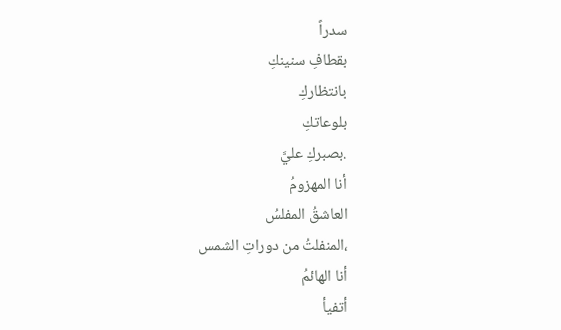سدراً
بقطافِ سنينكِ
بانتظاركِ
بلوعاتكِ
.بصبركِ عليَّ
أنا المهزومُ
العاشقُ المفلسُ
،المنفلتُ من دوراتِ الشمس
أنا الهائمُ
أتفيأ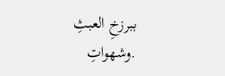ببرزخِ العبثِ
.وشهواتِ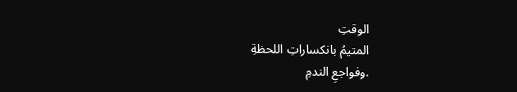الوقتِ
المتيمُ بانكساراتِ اللحظةِ
.وفواجعِ الندمِ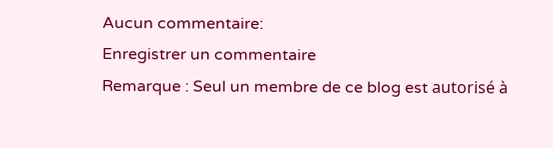Aucun commentaire:
Enregistrer un commentaire
Remarque : Seul un membre de ce blog est autorisé à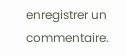enregistrer un commentaire.